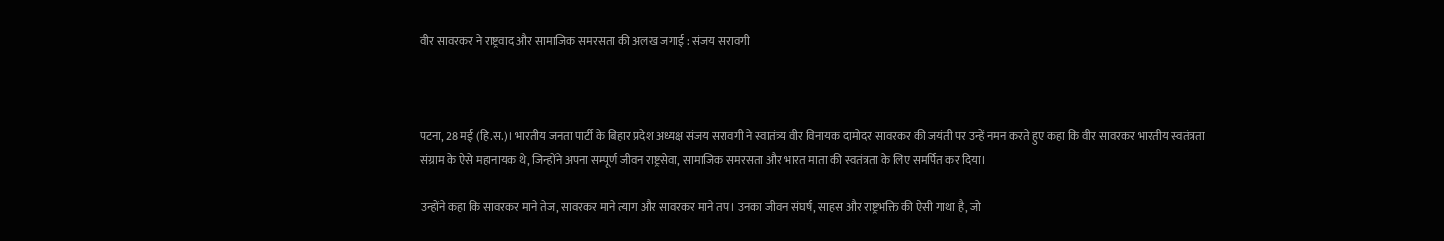वीर सावरकर ने राष्ट्रवाद और सामाजिक समरसता की अलख जगाई : संजय सरावगी



पटना, 28 मई (हि.स.)। भारतीय जनता पार्टी के बिहार प्रदेश अध्यक्ष संजय सरावगी ने स्वातंत्र्य वीर विनायक दामोदर सावरकर की जयंती पर उन्हें नमन करते हुए कहा कि वीर सावरकर भारतीय स्वतंत्रता संग्राम के ऐसे महानायक थे, जिन्होंने अपना सम्पूर्ण जीवन राष्ट्रसेवा, सामाजिक समरसता और भारत माता की स्वतंत्रता के लिए समर्पित कर दिया।

उन्होंने कहा कि सावरकर माने तेज, सावरकर माने त्याग और सावरकर माने तप। उनका जीवन संघर्ष, साहस और राष्ट्रभक्ति की ऐसी गाथा है, जो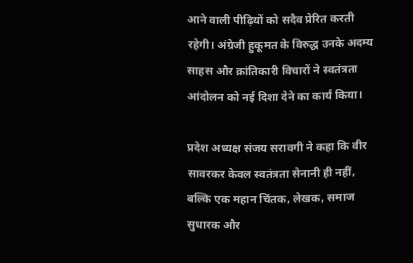आने वाली पीढ़ियों को सदैव प्रेरित करती रहेगी। अंग्रेजी हुकूमत के विरुद्ध उनके अदम्य साहस और क्रांतिकारी विचारों ने स्वतंत्रता आंदोलन को नई दिशा देने का कार्य किया।

प्रदेश अध्यक्ष संजय सरावगी ने कहा कि वीर सावरकर केवल स्वतंत्रता सेनानी ही नहीं, बल्कि एक महान चिंतक, लेखक, समाज सुधारक और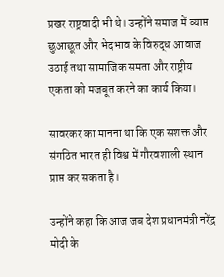प्रखर राष्ट्रवादी भी थे। उन्होंने समाज में व्याप्त छुआछूत और भेदभाव के विरुद्ध आवाज उठाई तथा सामाजिक समता और राष्ट्रीय एकता को मजबूत करने का कार्य किया।

सावरकर का मानना था कि एक सशक्त और संगठित भारत ही विश्व में गौरवशाली स्थान प्राप्त कर सकता है।

उन्होंने कहा कि आज जब देश प्रधानमंत्री नरेंद्र मोदी के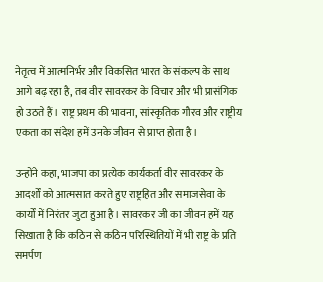नेतृत्व में आत्मनिर्भर और विकसित भारत के संकल्प के साथ आगे बढ़ रहा है, तब वीर सावरकर के विचार और भी प्रासंगिक हो उठते हैं। राष्ट्र प्रथम की भावना, सांस्कृतिक गौरव और राष्ट्रीय एकता का संदेश हमें उनके जीवन से प्राप्त होता है।

उन्होंने कहा, भाजपा का प्रत्येक कार्यकर्ता वीर सावरकर के आदर्शों को आत्मसात करते हुए राष्ट्रहित और समाजसेवा के कार्यों में निरंतर जुटा हुआ है। सावरकर जी का जीवन हमें यह सिखाता है कि कठिन से कठिन परिस्थितियों में भी राष्ट्र के प्रति समर्पण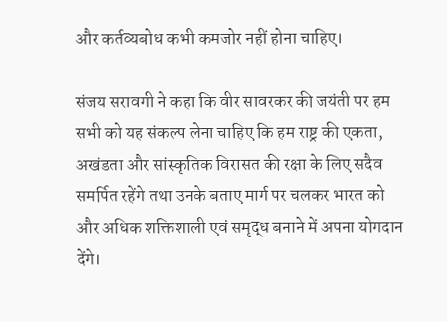और कर्तव्यबोध कभी कमजोर नहीं होना चाहिए।

संजय सरावगी ने कहा कि वीर सावरकर की जयंती पर हम सभी को यह संकल्प लेना चाहिए कि हम राष्ट्र की एकता, अखंडता और सांस्कृतिक विरासत की रक्षा के लिए सदैव समर्पित रहेंगे तथा उनके बताए मार्ग पर चलकर भारत को और अधिक शक्तिशाली एवं समृद्ध बनाने में अपना योगदान देंगे।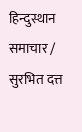हिन्दुस्थान समाचार / सुरभित दत्त